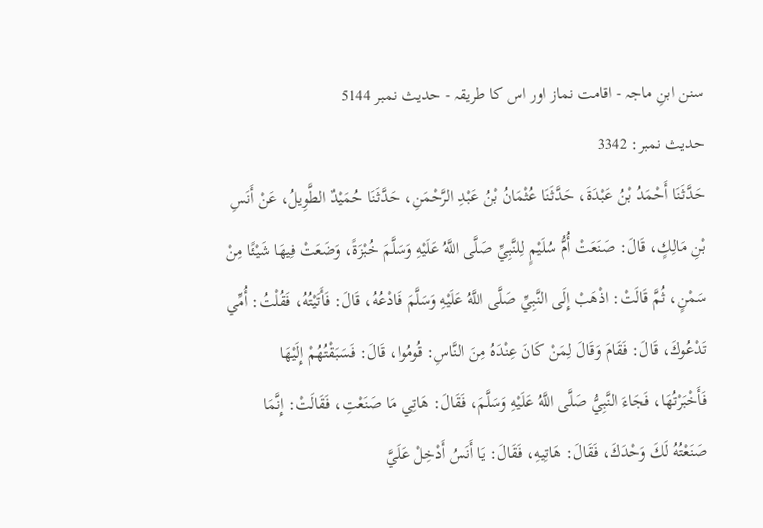سنن ابنِ ماجہ - اقامت نماز اور اس کا طریقہ - حدیث نمبر 5144
حدیث نمبر: 3342
حَدَّثَنَا أَحْمَدُ بْنُ عَبْدَةَ، حَدَّثَنَا عُثْمَانُ بْنُ عَبْدِ الرَّحْمَنِ، حَدَّثَنَا حُمَيْدٌ الطَّوِيلُ، عَنْ أَنَسِ بْنِ مَالِكٍ، قَالَ: صَنَعَتْ أُمُّ سُلَيْمٍ لِلنَّبِيِّ صَلَّى اللَّهُ عَلَيْهِ وَسَلَّمَ خُبْزَةً، وَضَعَتْ فِيهَا شَيْئًا مِنْ سَمْنٍ، ثُمَّ قَالَتْ: اذْهَبْ إِلَى النَّبِيِّ صَلَّى اللَّهُ عَلَيْهِ وَسَلَّمَ فَادْعُهُ، قَالَ: فَأَتَيْتُهُ، فَقُلْتُ: أُمِّي تَدْعُوكَ، قَالَ: فَقَامَ وَقَالَ لِمَنْ كَانَ عِنْدَهُ مِنَ النَّاسِ: قُومُوا، قَالَ: فَسَبَقْتُهُمْ إِلَيْهَا فَأَخْبَرْتُهَا، فَجَاءَ النَّبِيُّ صَلَّى اللَّهُ عَلَيْهِ وَسَلَّمَ، فَقَالَ: هَاتِي مَا صَنَعْتِ، فَقَالَتْ: إِنَّمَا صَنَعْتُهُ لَكَ وَحْدَكَ، فَقَالَ: هَاتِيهِ، فَقَالَ: يَا أَنَسُ أَدْخِلْ عَلَيَّ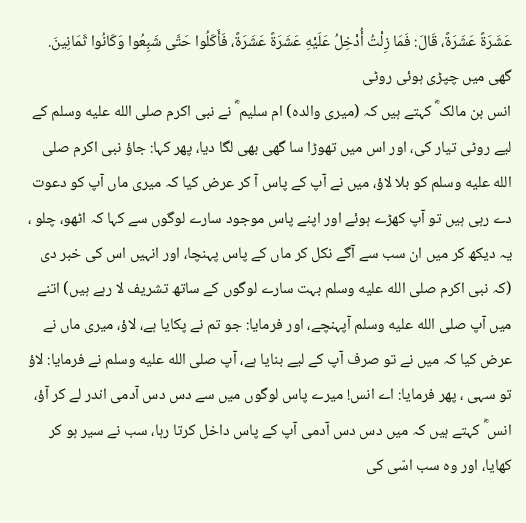عَشَرَةً عَشَرَةً، قَالَ: فَمَا زِلْتُ أُدْخِلُ عَلَيْهِ عَشَرَةً عَشَرَةً، فَأَكَلُوا حَتَّى شَبِعُوا وَكَانُوا ثَمَانِينَ.
گھی میں چپڑی ہوئی روٹی
انس بن مالک ؓ کہتے ہیں کہ (میری والدہ) ام سلیم ؓ نے نبی اکرم صلى الله عليه وسلم کے لیے روٹی تیار کی، اور اس میں تھوڑا سا گھی بھی لگا دیا، پھر کہا: جاؤ نبی اکرم صلى الله عليه وسلم کو بلا لاؤ، میں نے آپ کے پاس آ کر عرض کیا کہ میری ماں آپ کو دعوت دے رہی ہیں تو آپ کھڑے ہوئے اور اپنے پاس موجود سارے لوگوں سے کہا کہ اٹھو، چلو ، یہ دیکھ کر میں ان سب سے آگے نکل کر ماں کے پاس پہنچا، اور انہیں اس کی خبر دی (کہ نبی اکرم صلى الله عليه وسلم بہت سارے لوگوں کے ساتھ تشریف لا رہے ہیں) اتنے میں آپ صلى الله عليه وسلم آپہنچے، اور فرمایا: جو تم نے پکایا ہے، لاؤ، میری ماں نے عرض کیا کہ میں نے تو صرف آپ کے لیے بنایا ہے، آپ صلى الله عليه وسلم نے فرمایا: لاؤ تو سہی ، پھر فرمایا: اے انس! میرے پاس لوگوں میں سے دس دس آدمی اندر لے کر آؤ، انس ؓ کہتے ہیں کہ میں دس دس آدمی آپ کے پاس داخل کرتا رہا، سب نے سیر ہو کر کھایا، اور وہ سب اسّی کی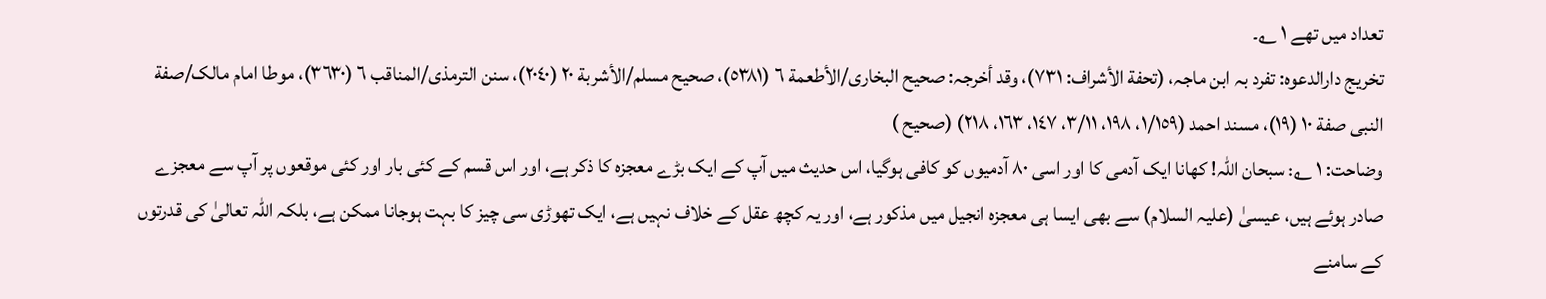تعداد میں تھے ١ ؎۔
تخریج دارالدعوہ: تفرد بہ ابن ماجہ، (تحفة الأشراف: ٧٣١)، وقد أخرجہ: صحیح البخاری/الأطعمة ٦ (٥٣٨١)، صحیح مسلم/الأشربة ٢٠ (٢٠٤٠)، سنن الترمذی/المناقب ٦ (٣٦٣٠)، موطا امام مالک/صفة النبی صفة ١٠ (١٩)، مسند احمد (١/١٥٩، ١٩٨، ٣/١١، ١٤٧، ١٦٣، ٢١٨) (صحیح )
وضاحت: ١ ؎: سبحان اللہ! کھانا ایک آدمی کا اور اسی ٨٠ آدمیوں کو کافی ہوگیا، اس حدیث میں آپ کے ایک بڑے معجزہ کا ذکر ہے، اور اس قسم کے کئی بار اور کئی موقعوں پر آپ سے معجزے صادر ہوئے ہیں، عیسیٰ (علیہ السلام) سے بھی ایسا ہی معجزہ انجیل میں مذکور ہے، اور یہ کچھ عقل کے خلاف نہیں ہے، ایک تھوڑی سی چیز کا بہت ہوجانا ممکن ہے، بلکہ اللہ تعالیٰ کی قدرتوں کے سامنے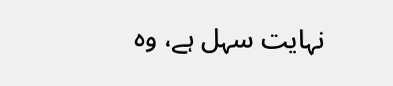نہایت سہل ہے، وہ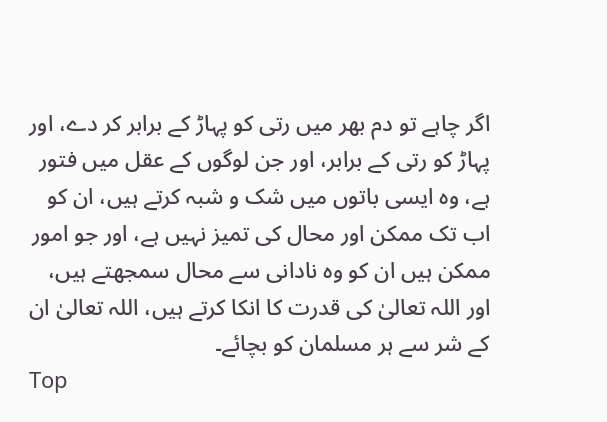اگر چاہے تو دم بھر میں رتی کو پہاڑ کے برابر کر دے، اور پہاڑ کو رتی کے برابر، اور جن لوگوں کے عقل میں فتور ہے، وہ ایسی باتوں میں شک و شبہ کرتے ہیں، ان کو اب تک ممکن اور محال کی تمیز نہیں ہے، اور جو امور ممکن ہیں ان کو وہ نادانی سے محال سمجھتے ہیں، اور اللہ تعالیٰ کی قدرت کا انکا کرتے ہیں، اللہ تعالیٰ ان کے شر سے ہر مسلمان کو بچائے۔
Top